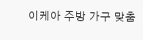이케아 주방 가구 맞춤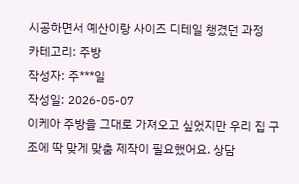시공하면서 예산이랑 사이즈 디테일 챙겼던 과정
카테고리: 주방
작성자: 주***일
작성일: 2026-05-07
이케아 주방을 그대로 가져오고 싶었지만 우리 집 구조에 딱 맞게 맞춤 제작이 필요했어요. 상담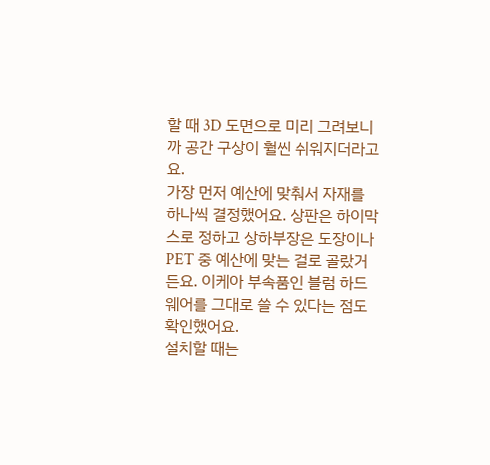할 때 3D 도면으로 미리 그려보니까 공간 구상이 훨씬 쉬워지더라고요.
가장 먼저 예산에 맞춰서 자재를 하나씩 결정했어요. 상판은 하이막스로 정하고 상하부장은 도장이나 PET 중 예산에 맞는 걸로 골랐거든요. 이케아 부속품인 블럼 하드웨어를 그대로 쓸 수 있다는 점도 확인했어요.
설치할 때는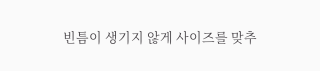빈틈이 생기지 않게 사이즈를 맞추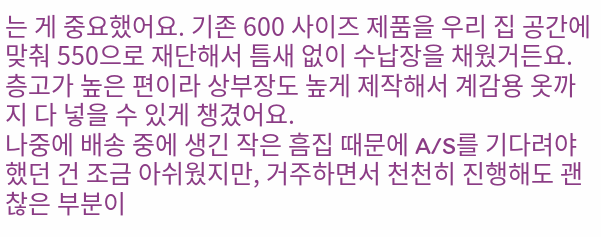는 게 중요했어요. 기존 600 사이즈 제품을 우리 집 공간에 맞춰 550으로 재단해서 틈새 없이 수납장을 채웠거든요. 층고가 높은 편이라 상부장도 높게 제작해서 계감용 옷까지 다 넣을 수 있게 챙겼어요.
나중에 배송 중에 생긴 작은 흠집 때문에 A/S를 기다려야 했던 건 조금 아쉬웠지만, 거주하면서 천천히 진행해도 괜찮은 부분이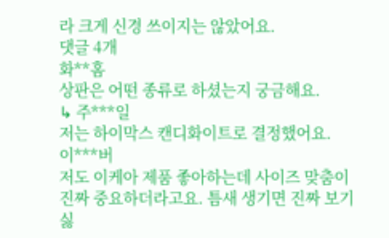라 크게 신경 쓰이지는 않았어요.
댓글 4개
화**홈
상판은 어떤 종류로 하셨는지 궁금해요.
↳ 주***일
저는 하이막스 캔디화이트로 결정했어요.
이***버
저도 이케아 제품 좋아하는데 사이즈 맞춤이 진짜 중요하더라고요. 틈새 생기면 진짜 보기 싫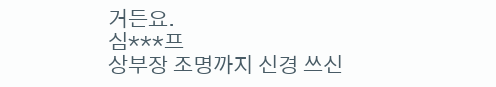거든요.
심***프
상부장 조명까지 신경 쓰신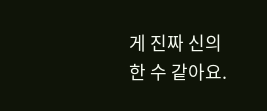게 진짜 신의 한 수 같아요.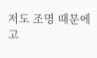저도 조명 때문에 고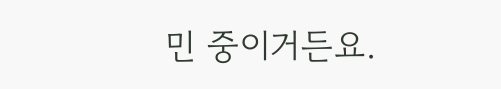민 중이거든요.